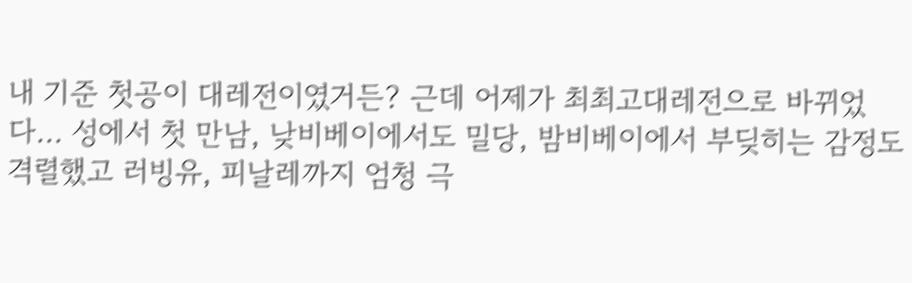내 기준 첫공이 대레전이였거든? 근데 어제가 최최고대레전으로 바뀌었다... 성에서 첫 만남, 낮비베이에서도 밀당, 밤비베이에서 부딪히는 감정도 격렬했고 러빙유, 피날레까지 엄청 극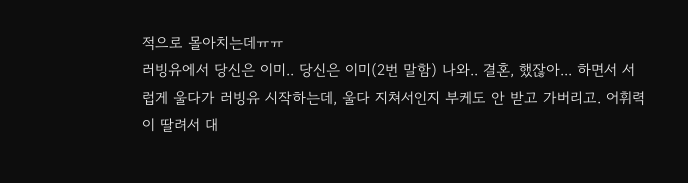적으로 몰아치는데ㅠㅠ
러빙유에서 당신은 이미.. 당신은 이미(2번 말함) 나와.. 결혼, 했잖아... 하면서 서럽게 울다가 러빙유 시작하는데, 울다 지쳐서인지 부케도 안 받고 가버리고. 어휘력이 딸려서 대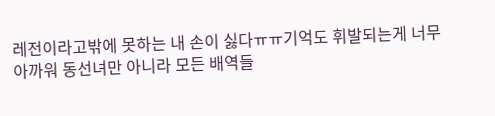레전이라고밖에 못하는 내 손이 싫다ㅠㅠ기억도 휘발되는게 너무 아까워 동선녀만 아니라 모든 배역들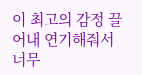이 최고의 감정 끌어내 연기해줘서 너무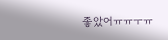좋았어ㅠㅠㅜㅠ